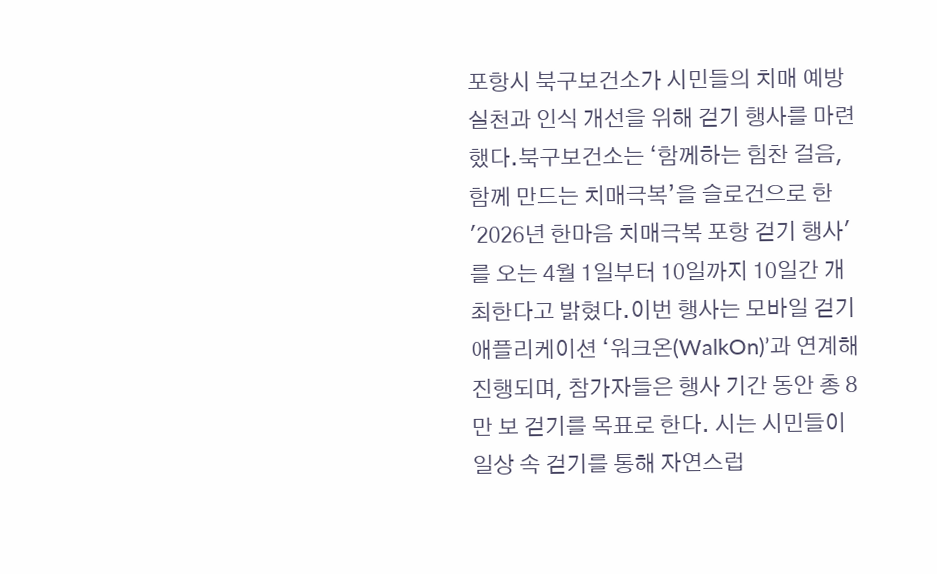포항시 북구보건소가 시민들의 치매 예방 실천과 인식 개선을 위해 걷기 행사를 마련했다.북구보건소는 ‘함께하는 힘찬 걸음, 함께 만드는 치매극복’을 슬로건으로 한 '2026년 한마음 치매극복 포항 걷기 행사'를 오는 4월 1일부터 10일까지 10일간 개최한다고 밝혔다.이번 행사는 모바일 걷기 애플리케이션 ‘워크온(WalkOn)’과 연계해 진행되며, 참가자들은 행사 기간 동안 총 8만 보 걷기를 목표로 한다. 시는 시민들이 일상 속 걷기를 통해 자연스럽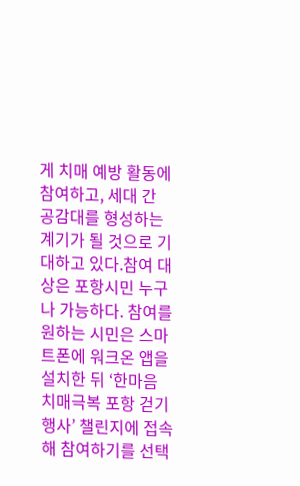게 치매 예방 활동에 참여하고, 세대 간 공감대를 형성하는 계기가 될 것으로 기대하고 있다.참여 대상은 포항시민 누구나 가능하다. 참여를 원하는 시민은 스마트폰에 워크온 앱을 설치한 뒤 ‘한마음 치매극복 포항 걷기 행사’ 챌린지에 접속해 참여하기를 선택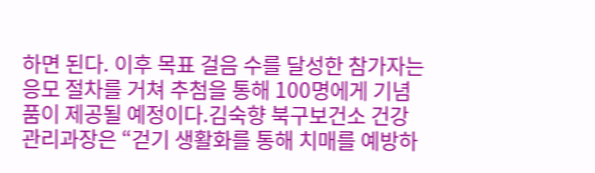하면 된다. 이후 목표 걸음 수를 달성한 참가자는 응모 절차를 거쳐 추첨을 통해 100명에게 기념품이 제공될 예정이다.김숙향 북구보건소 건강관리과장은 “걷기 생활화를 통해 치매를 예방하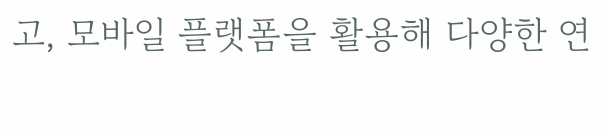고, 모바일 플랫폼을 활용해 다양한 연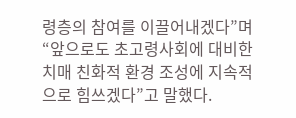령층의 참여를 이끌어내겠다”며 “앞으로도 초고령사회에 대비한 치매 친화적 환경 조성에 지속적으로 힘쓰겠다”고 말했다.